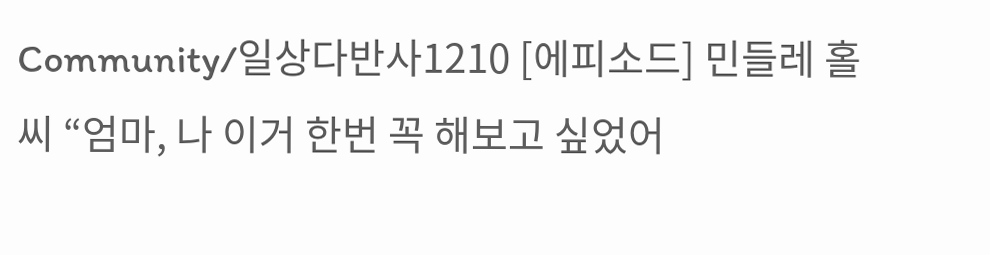Community/일상다반사1210 [에피소드] 민들레 홀씨 “엄마, 나 이거 한번 꼭 해보고 싶었어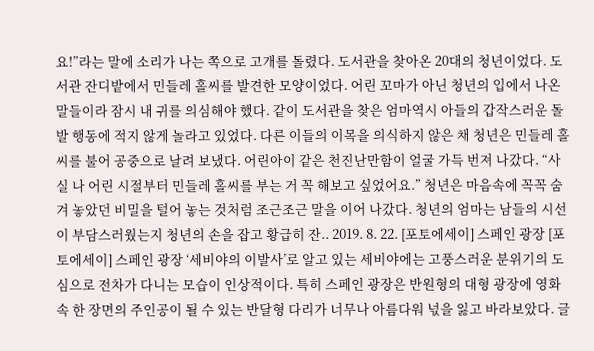요!”라는 말에 소리가 나는 쪽으로 고개를 돌렸다. 도서관을 찾아온 20대의 청년이었다. 도서관 잔디밭에서 민들레 홀씨를 발견한 모양이었다. 어린 꼬마가 아닌 청년의 입에서 나온 말들이라 잠시 내 귀를 의심해야 했다. 같이 도서관을 찾은 엄마역시 아들의 갑작스러운 돌발 행동에 적지 않게 놀라고 있었다. 다른 이들의 이목을 의식하지 않은 채 청년은 민들레 홀씨를 불어 공중으로 날려 보냈다. 어린아이 같은 천진난만함이 얼굴 가득 번져 나갔다. “사실 나 어린 시절부터 민들레 홀씨를 부는 거 꼭 해보고 싶었어요.” 청년은 마음속에 꼭꼭 숨겨 놓았던 비밀을 털어 놓는 것처럼 조근조근 말을 이어 나갔다. 청년의 엄마는 남들의 시선이 부담스러웠는지 청년의 손을 잡고 황급히 잔.. 2019. 8. 22. [포토에세이] 스페인 광장 [포토에세이] 스페인 광장 ‘세비야의 이발사’로 알고 있는 세비야에는 고풍스러운 분위기의 도심으로 전차가 다니는 모습이 인상적이다. 특히 스페인 광장은 반원형의 대형 광장에 영화 속 한 장면의 주인공이 될 수 있는 반달형 다리가 너무나 아름다워 넋을 잃고 바라보았다. 글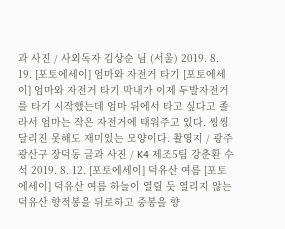과 사진 / 사외독자 김상순 님 (서울) 2019. 8. 19. [포토에세이] 엄마와 자전거 타기 [포토에세이] 엄마와 자전거 타기 막내가 이제 두발자전거를 타기 시작했는데 엄마 뒤에서 타고 싶다고 졸라서 엄마는 작은 자전거에 태워주고 있다. 씽씽 달리진 못해도 재미있는 모양이다. 촬영지 / 광주 광산구 장덕동 글과 사진 / K4 제조5팀 강춘환 수석 2019. 8. 12. [포토에세이] 덕유산 여름 [포토에세이] 덕유산 여름 하늘이 열릴 듯 열리지 않는 덕유산 향적봉을 뒤로하고 중봉을 향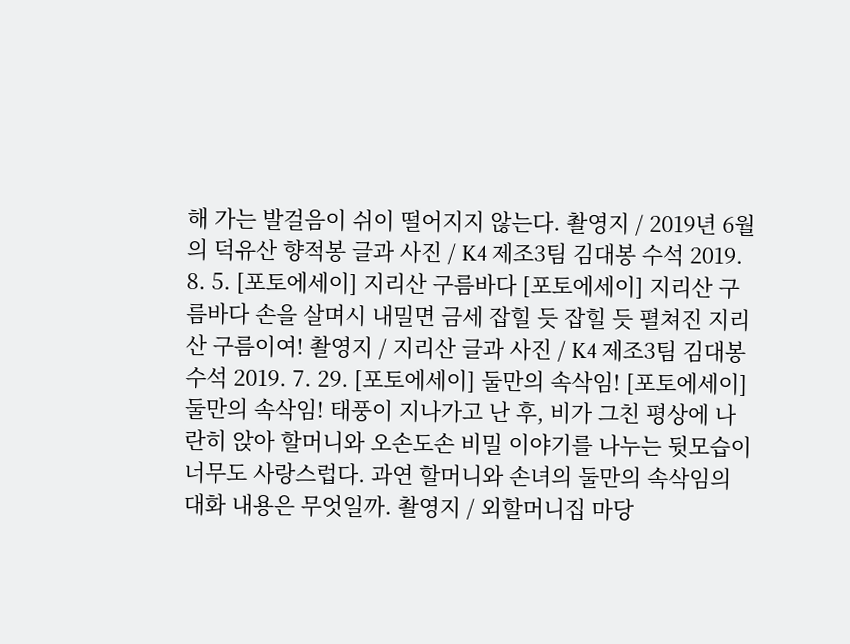해 가는 발걸음이 쉬이 떨어지지 않는다. 촬영지 / 2019년 6월의 덕유산 향적봉 글과 사진 / K4 제조3팀 김대봉 수석 2019. 8. 5. [포토에세이] 지리산 구름바다 [포토에세이] 지리산 구름바다 손을 살며시 내밀면 금세 잡힐 듯 잡힐 듯 펼쳐진 지리산 구름이여! 촬영지 / 지리산 글과 사진 / K4 제조3팀 김대봉 수석 2019. 7. 29. [포토에세이] 둘만의 속삭임! [포토에세이] 둘만의 속삭임! 태풍이 지나가고 난 후, 비가 그친 평상에 나란히 앉아 할머니와 오손도손 비밀 이야기를 나누는 뒷모습이 너무도 사랑스럽다. 과연 할머니와 손녀의 둘만의 속삭임의 대화 내용은 무엇일까. 촬영지 / 외할머니집 마당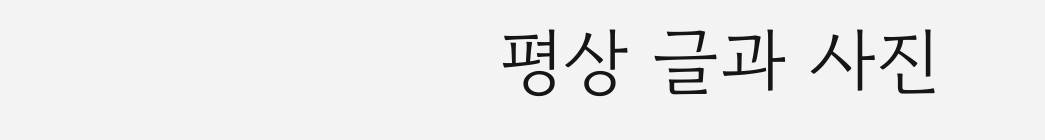평상 글과 사진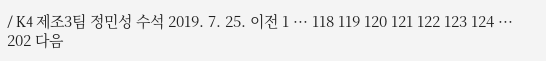/ K4 제조3팀 정민성 수석 2019. 7. 25. 이전 1 ··· 118 119 120 121 122 123 124 ··· 202 다음